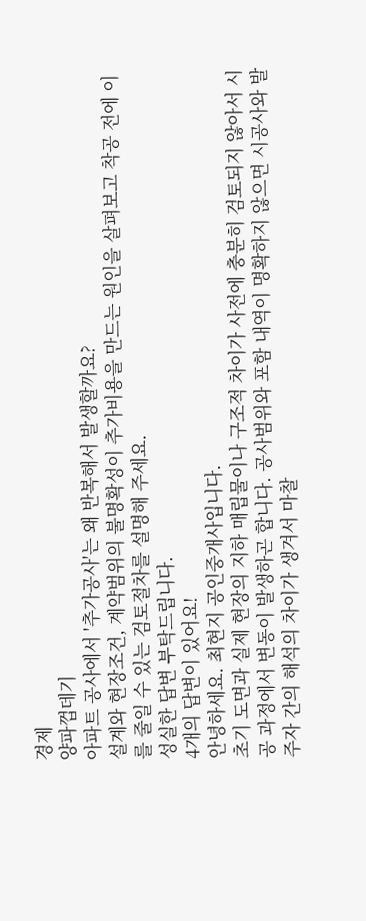경제
양파껍데기
아파트 공사에서 '추가공사'는 왜 반복해서 발생할까요?
설계와 현장조건, 계약범위의 불명확성이 추가비용을 만드는 원인을 살펴보고 착공 전에 이를 줄일 수 있는 검토절차를 설명해 주세요.
성실한 답변 부탁드립니다.
4개의 답변이 있어요!
안녕하세요. 최현지 공인중개사입니다.
초기 도면과 실제 현장의 지하 매립물이나 구조적 차이가 사전에 충분히 검토되지 않아서 시공 과정에서 변동이 발생하곤 합니다. 공사범위와 포함 내역이 명확하지 않으면 시공사와 발주자 간의 해석의 차이가 생겨서 마찰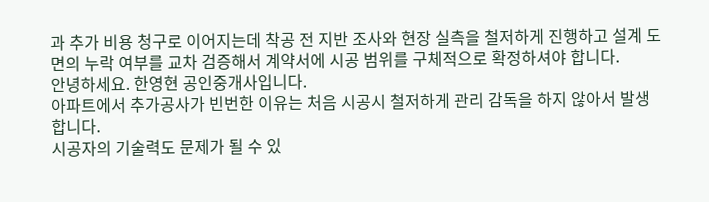과 추가 비용 청구로 이어지는데 착공 전 지반 조사와 현장 실측을 철저하게 진행하고 설계 도면의 누락 여부를 교차 검증해서 계약서에 시공 범위를 구체적으로 확정하셔야 합니다.
안녕하세요. 한영현 공인중개사입니다.
아파트에서 추가공사가 빈번한 이유는 처음 시공시 철저하게 관리 감독을 하지 않아서 발생합니다.
시공자의 기술력도 문제가 될 수 있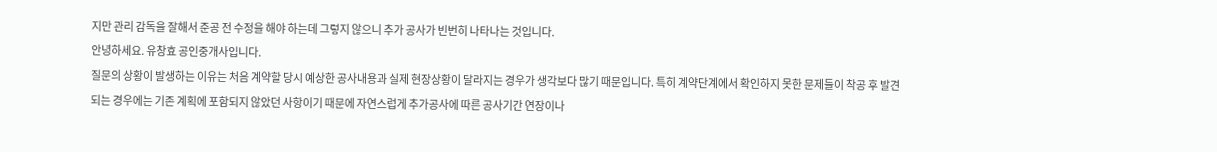지만 관리 감독을 잘해서 준공 전 수정을 해야 하는데 그렇지 않으니 추가 공사가 빈번히 나타나는 것입니다.
안녕하세요. 유창효 공인중개사입니다.
질문의 상황이 발생하는 이유는 처음 계약할 당시 예상한 공사내용과 실제 현장상황이 달라지는 경우가 생각보다 많기 때문입니다. 특히 계약단계에서 확인하지 못한 문제들이 착공 후 발견되는 경우에는 기존 계획에 포함되지 않았던 사항이기 때문에 자연스럽게 추가공사에 따른 공사기간 연장이나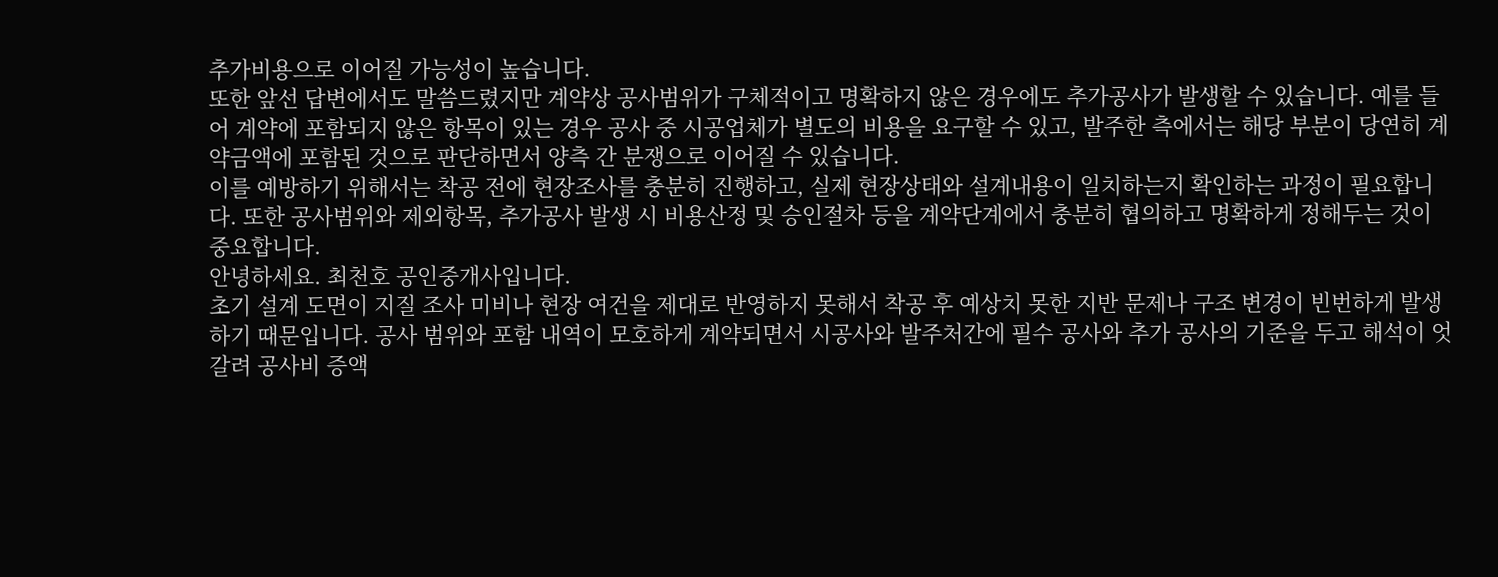추가비용으로 이어질 가능성이 높습니다.
또한 앞선 답변에서도 말씀드렸지만 계약상 공사범위가 구체적이고 명확하지 않은 경우에도 추가공사가 발생할 수 있습니다. 예를 들어 계약에 포함되지 않은 항목이 있는 경우 공사 중 시공업체가 별도의 비용을 요구할 수 있고, 발주한 측에서는 해당 부분이 당연히 계약금액에 포함된 것으로 판단하면서 양측 간 분쟁으로 이어질 수 있습니다.
이를 예방하기 위해서는 착공 전에 현장조사를 충분히 진행하고, 실제 현장상태와 설계내용이 일치하는지 확인하는 과정이 필요합니다. 또한 공사범위와 제외항목, 추가공사 발생 시 비용산정 및 승인절차 등을 계약단계에서 충분히 협의하고 명확하게 정해두는 것이 중요합니다.
안녕하세요. 최천호 공인중개사입니다.
초기 설계 도면이 지질 조사 미비나 현장 여건을 제대로 반영하지 못해서 착공 후 예상치 못한 지반 문제나 구조 변경이 빈번하게 발생하기 때문입니다. 공사 범위와 포함 내역이 모호하게 계약되면서 시공사와 발주처간에 필수 공사와 추가 공사의 기준을 두고 해석이 엇갈려 공사비 증액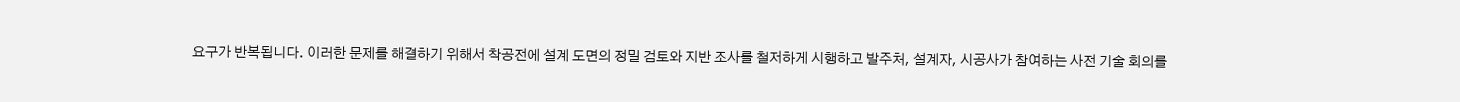요구가 반복됩니다. 이러한 문제를 해결하기 위해서 착공전에 설계 도면의 정밀 검토와 지반 조사를 철저하게 시행하고 발주처, 설계자, 시공사가 참여하는 사전 기술 회의를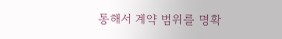통해서 계약 범위를 명확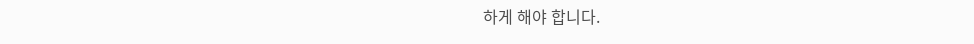하게 해야 합니다.